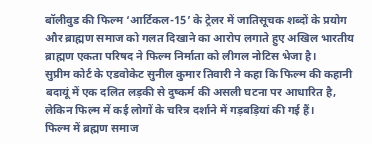बॉलीवुड की फिल्म ‘आर्टिकल-15’ के ट्रेलर में जातिसूचक शब्दों के प्रयोग और ब्राह्मण समाज को गलत दिखाने का आरोप लगाते हुए अखिल भारतीय ब्राह्मण एकता परिषद ने फिल्म निर्माता को लीगल नोटिस भेजा है।
सुप्रीम कोर्ट के एडवोकेट सुनील कुमार तिवारी ने कहा कि फिल्म की कहानी बदायूं में एक दलित लड़की से दुष्कर्म की असली घटना पर आधारित है, लेकिन फिल्म में कई लोगों के चरित्र दर्शाने में गड़बड़ियां की गई हैं।
फिल्म में ब्रह्मण समाज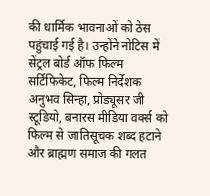की धार्मिक भावनाओं को ठेस पहुंचाई गई है। उन्होंने नोटिस में सेंट्रल बोर्ड ऑफ फिल्म सर्टिफिकेट, फिल्म निर्देशक अनुभव सिन्हा, प्रोड्यूसर जी स्टूडियो, बनारस मीडिया वर्क्स को फिल्म से जातिसूचक शब्द हटाने और ब्राह्मण समाज की गलत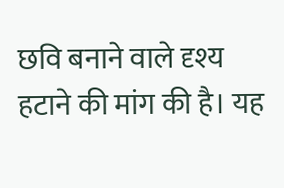छवि बनाने वाले दृश्य हटाने की मांग की है। यह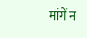मांगें न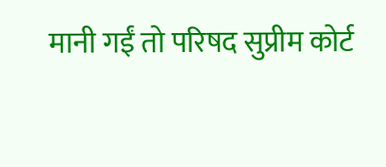मानी गईं तो परिषद सुप्रीम कोर्ट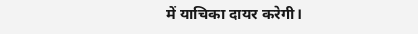में याचिका दायर करेगी।